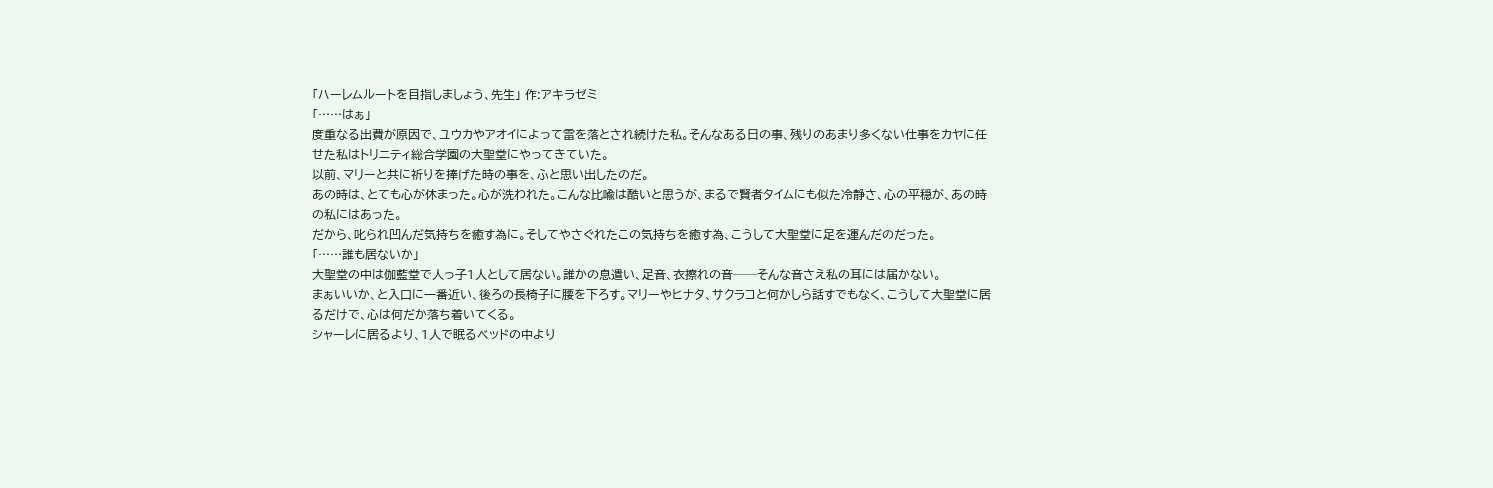「ハーレムルートを目指しましょう、先生」 作:アキラゼミ
「……はぁ」
度重なる出費が原因で、ユウカやアオイによって雷を落とされ続けた私。そんなある日の事、残りのあまり多くない仕事をカヤに任せた私はトリニティ総合学園の大聖堂にやってきていた。
以前、マリーと共に祈りを捧げた時の事を、ふと思い出したのだ。
あの時は、とても心が休まった。心が洗われた。こんな比喩は酷いと思うが、まるで賢者タイムにも似た冷静さ、心の平穏が、あの時の私にはあった。
だから、叱られ凹んだ気持ちを癒す為に。そしてやさぐれたこの気持ちを癒す為、こうして大聖堂に足を運んだのだった。
「……誰も居ないか」
大聖堂の中は伽藍堂で人っ子1人として居ない。誰かの息遣い、足音、衣擦れの音──そんな音さえ私の耳には届かない。
まぁいいか、と入口に一番近い、後ろの長椅子に腰を下ろす。マリーやヒナタ、サクラコと何かしら話すでもなく、こうして大聖堂に居るだけで、心は何だか落ち着いてくる。
シャーレに居るより、1人で眠るベッドの中より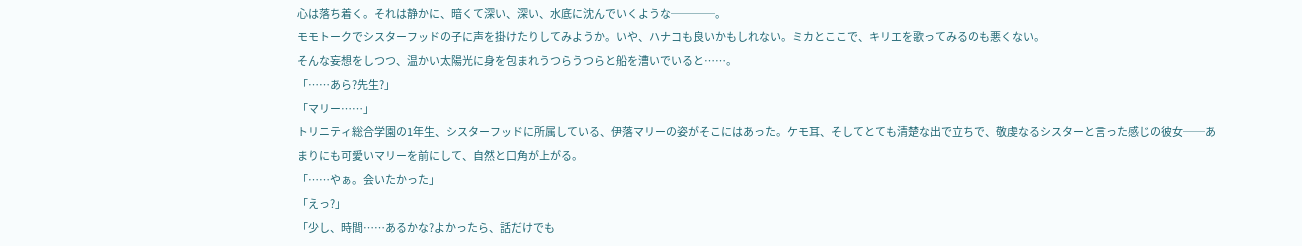心は落ち着く。それは静かに、暗くて深い、深い、水底に沈んでいくような────。
モモトークでシスターフッドの子に声を掛けたりしてみようか。いや、ハナコも良いかもしれない。ミカとここで、キリエを歌ってみるのも悪くない。
そんな妄想をしつつ、温かい太陽光に身を包まれうつらうつらと船を漕いでいると……。
「……あら?先生?」
「マリー……」
トリニティ総合学園の1年生、シスターフッドに所属している、伊落マリーの姿がそこにはあった。ケモ耳、そしてとても清楚な出で立ちで、敬虔なるシスターと言った感じの彼女──あまりにも可愛いマリーを前にして、自然と口角が上がる。
「……やぁ。会いたかった」
「えっ?」
「少し、時間……あるかな?よかったら、話だけでも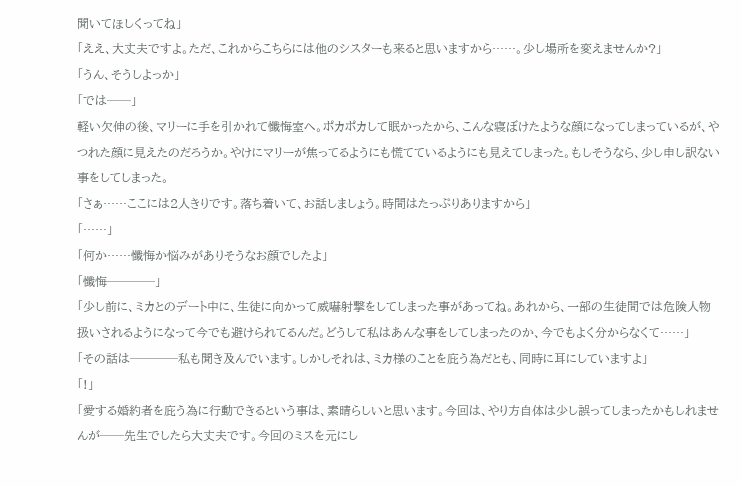聞いてほしくってね」
「ええ、大丈夫ですよ。ただ、これからこちらには他のシスターも来ると思いますから……。少し場所を変えませんか?」
「うん、そうしよっか」
「では──」
軽い欠伸の後、マリーに手を引かれて懺悔室へ。ポカポカして眠かったから、こんな寝ぼけたような顔になってしまっているが、やつれた顔に見えたのだろうか。やけにマリーが焦ってるようにも慌てているようにも見えてしまった。もしそうなら、少し申し訳ない事をしてしまった。
「さぁ……ここには2人きりです。落ち着いて、お話しましょう。時間はたっぷりありますから」
「……」
「何か……懺悔か悩みがありそうなお顔でしたよ」
「懺悔────」
「少し前に、ミカとのデート中に、生徒に向かって威嚇射撃をしてしまった事があってね。あれから、一部の生徒間では危険人物扱いされるようになって今でも避けられてるんだ。どうして私はあんな事をしてしまったのか、今でもよく分からなくて……」
「その話は────私も聞き及んでいます。しかしそれは、ミカ様のことを庇う為だとも、同時に耳にしていますよ」
「!」
「愛する婚約者を庇う為に行動できるという事は、素晴らしいと思います。今回は、やり方自体は少し誤ってしまったかもしれませんが──先生でしたら大丈夫です。今回のミスを元にし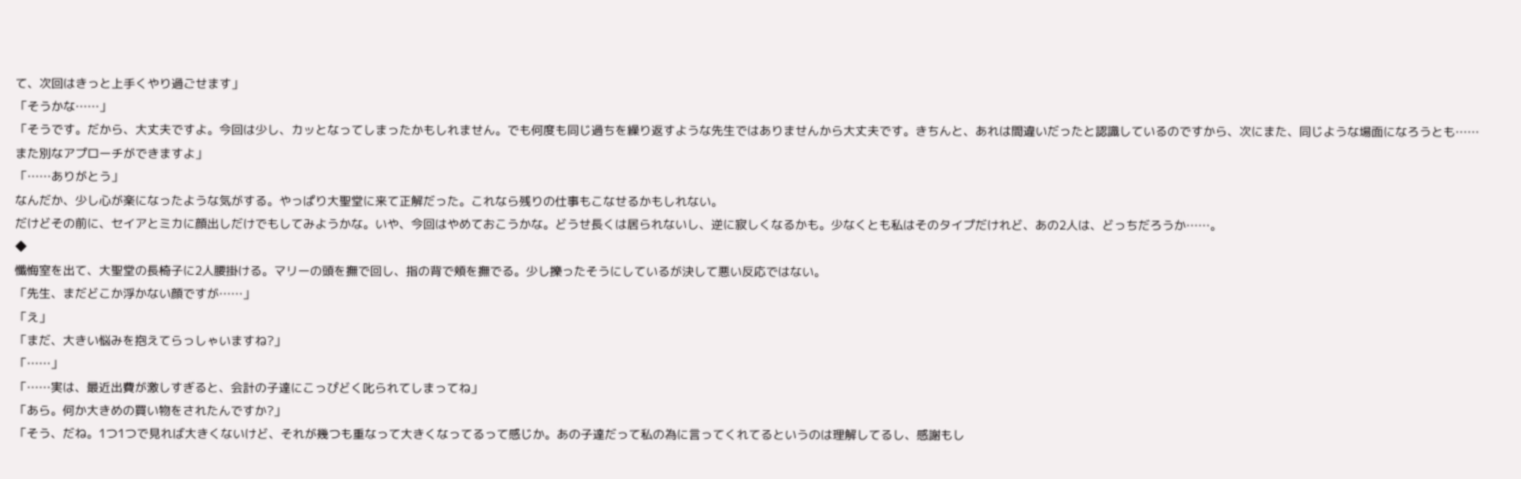て、次回はきっと上手くやり過ごせます」
「そうかな……」
「そうです。だから、大丈夫ですよ。今回は少し、カッとなってしまったかもしれません。でも何度も同じ過ちを繰り返すような先生ではありませんから大丈夫です。きちんと、あれは間違いだったと認識しているのですから、次にまた、同じような場面になろうとも……また別なアプローチができますよ」
「……ありがとう」
なんだか、少し心が楽になったような気がする。やっぱり大聖堂に来て正解だった。これなら残りの仕事もこなせるかもしれない。
だけどその前に、セイアとミカに顔出しだけでもしてみようかな。いや、今回はやめておこうかな。どうせ長くは居られないし、逆に寂しくなるかも。少なくとも私はそのタイプだけれど、あの2人は、どっちだろうか……。
◆
懺悔室を出て、大聖堂の長椅子に2人腰掛ける。マリーの頭を撫で回し、指の背で頬を撫でる。少し擽ったそうにしているが決して悪い反応ではない。
「先生、まだどこか浮かない顔ですが……」
「え」
「まだ、大きい悩みを抱えてらっしゃいますね?」
「……」
「……実は、最近出費が激しすぎると、会計の子達にこっぴどく叱られてしまってね」
「あら。何か大きめの買い物をされたんですか?」
「そう、だね。1つ1つで見れば大きくないけど、それが幾つも重なって大きくなってるって感じか。あの子達だって私の為に言ってくれてるというのは理解してるし、感謝もし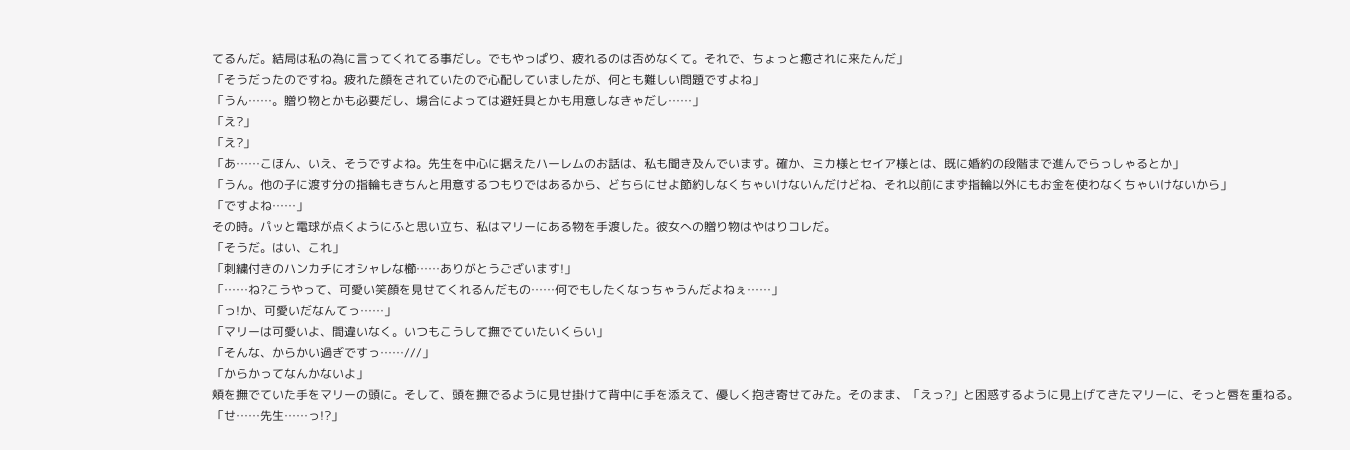てるんだ。結局は私の為に言ってくれてる事だし。でもやっぱり、疲れるのは否めなくて。それで、ちょっと癒されに来たんだ」
「そうだったのですね。疲れた顔をされていたので心配していましたが、何とも難しい問題ですよね」
「うん……。贈り物とかも必要だし、場合によっては避妊具とかも用意しなきゃだし……」
「え?」
「え?」
「あ……こほん、いえ、そうですよね。先生を中心に据えたハーレムのお話は、私も聞き及んでいます。確か、ミカ様とセイア様とは、既に婚約の段階まで進んでらっしゃるとか」
「うん。他の子に渡す分の指輪もきちんと用意するつもりではあるから、どちらにせよ節約しなくちゃいけないんだけどね、それ以前にまず指輪以外にもお金を使わなくちゃいけないから」
「ですよね……」
その時。パッと電球が点くようにふと思い立ち、私はマリーにある物を手渡した。彼女への贈り物はやはりコレだ。
「そうだ。はい、これ」
「刺繍付きのハンカチにオシャレな櫛……ありがとうございます!」
「……ね?こうやって、可愛い笑顔を見せてくれるんだもの……何でもしたくなっちゃうんだよねぇ……」
「っ!か、可愛いだなんてっ……」
「マリーは可愛いよ、間違いなく。いつもこうして撫でていたいくらい」
「そんな、からかい過ぎですっ……///」
「からかってなんかないよ」
頬を撫でていた手をマリーの頭に。そして、頭を撫でるように見せ掛けて背中に手を添えて、優しく抱き寄せてみた。そのまま、「えっ?」と困惑するように見上げてきたマリーに、そっと唇を重ねる。
「せ……先生……っ!?」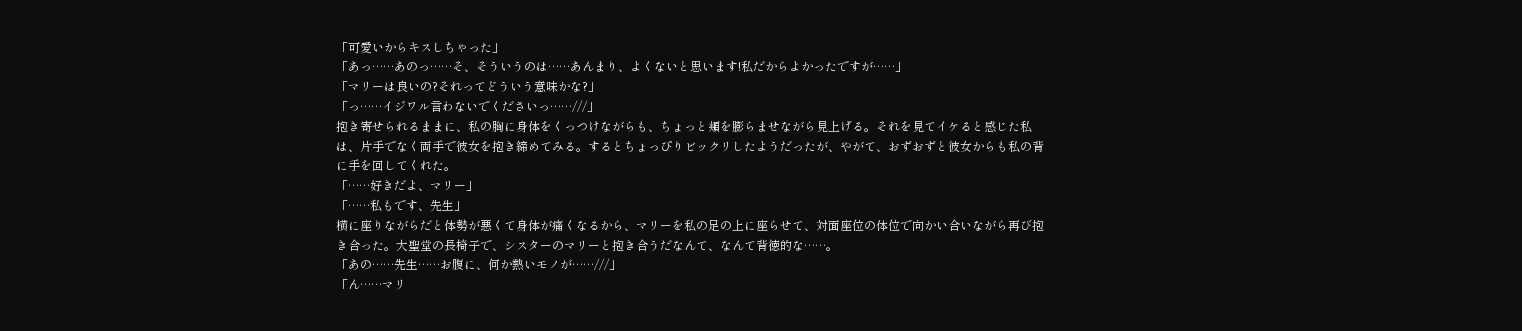「可愛いからキスしちゃった」
「あっ……あのっ……そ、そういうのは……あんまり、よくないと思います!私だからよかったですが……」
「マリーは良いの?それってどういう意味かな?」
「っ……イジワル言わないでくださいっ……///」
抱き寄せられるままに、私の胸に身体をくっつけながらも、ちょっと頬を膨らませながら見上げる。それを見てイケると感じた私は、片手でなく両手で彼女を抱き締めてみる。するとちょっぴりビックリしたようだったが、やがて、おずおずと彼女からも私の背に手を回してくれた。
「……好きだよ、マリー」
「……私もです、先生」
横に座りながらだと体勢が悪くて身体が痛くなるから、マリーを私の足の上に座らせて、対面座位の体位で向かい合いながら再び抱き合った。大聖堂の長椅子で、シスターのマリーと抱き合うだなんて、なんて背徳的な……。
「あの……先生……お腹に、何か熱いモノが……///」
「ん……マリ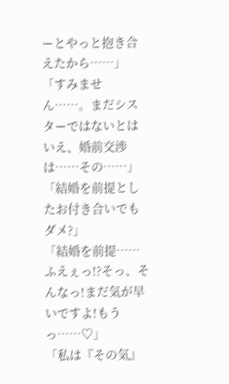ーとやっと抱き合えたから……」
「すみません……。まだシスターではないとはいえ、婚前交渉は……その……」
「結婚を前提としたお付き合いでもダメ?」
「結婚を前提……ふえぇっ!?そっ、そんなっ!まだ気が早いですよ!もうっ……♡」
「私は『その気』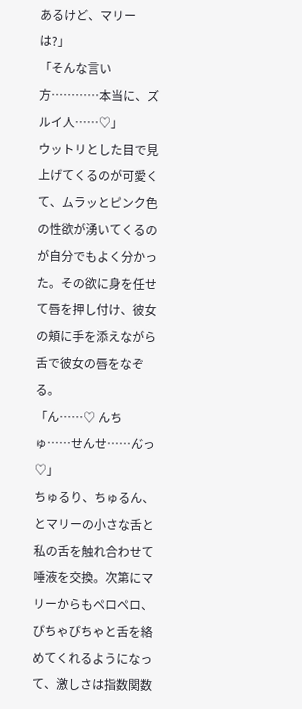あるけど、マリーは?」
「そんな言い方…………本当に、ズルイ人……♡」
ウットリとした目で見上げてくるのが可愛くて、ムラッとピンク色の性欲が湧いてくるのが自分でもよく分かった。その欲に身を任せて唇を押し付け、彼女の頬に手を添えながら舌で彼女の唇をなぞる。
「ん……♡ んちゅ……せんせ……ん゙っ♡」
ちゅるり、ちゅるん、とマリーの小さな舌と私の舌を触れ合わせて唾液を交換。次第にマリーからもペロペロ、ぴちゃぴちゃと舌を絡めてくれるようになって、激しさは指数関数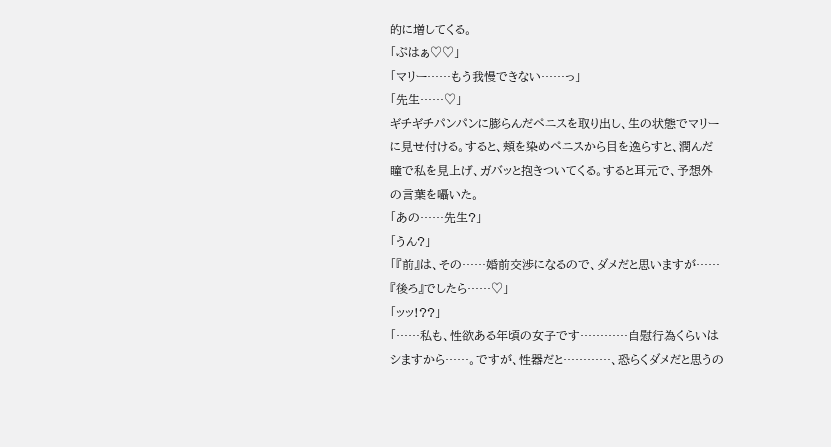的に増してくる。
「ぷはぁ♡♡」
「マリー……もう我慢できない……っ」
「先生……♡」
ギチギチパンパンに膨らんだペニスを取り出し、生の状態でマリーに見せ付ける。すると、頬を染めペニスから目を逸らすと、潤んだ瞳で私を見上げ、ガバッと抱きついてくる。すると耳元で、予想外の言葉を囁いた。
「あの……先生?」
「うん?」
「『前』は、その……婚前交渉になるので、ダメだと思いますが……『後ろ』でしたら……♡」
「ッッ!??」
「……私も、性欲ある年頃の女子です…………自慰行為くらいはシますから……。ですが、性器だと…………、恐らくダメだと思うの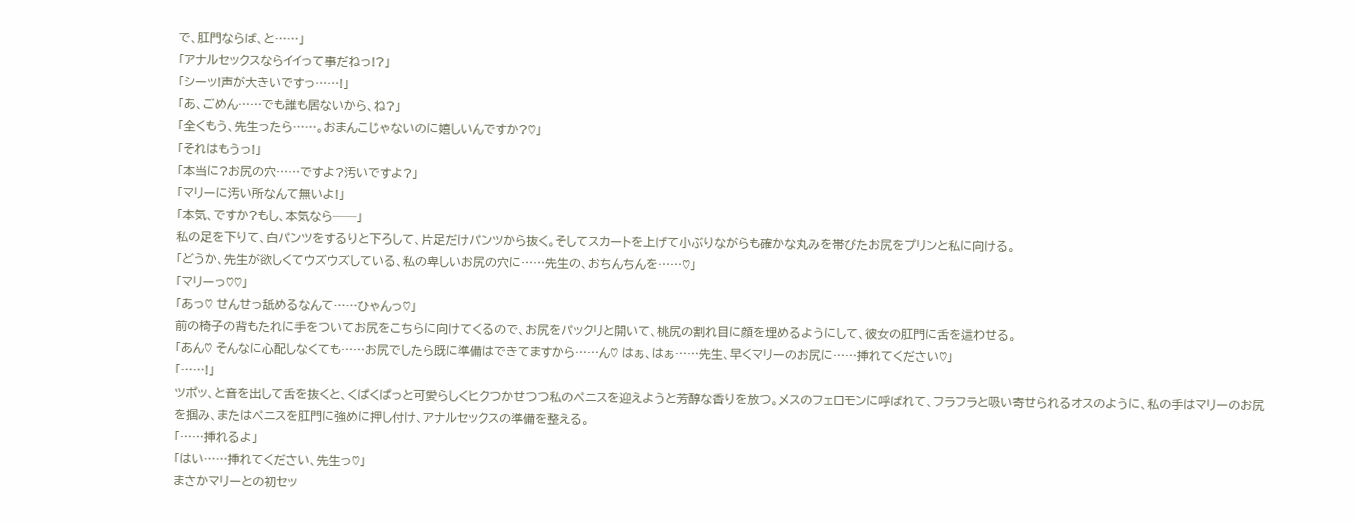で、肛門ならば、と……」
「アナルセックスならイイって事だねっ!?」
「シーッ!声が大きいですっ……!」
「あ、ごめん……でも誰も居ないから、ね?」
「全くもう、先生ったら……。おまんこじゃないのに嬉しいんですか?♡」
「それはもうっ!」
「本当に?お尻の穴……ですよ?汚いですよ?」
「マリーに汚い所なんて無いよ!」
「本気、ですか?もし、本気なら──」
私の足を下りて、白パンツをするりと下ろして、片足だけパンツから抜く。そしてスカートを上げて小ぶりながらも確かな丸みを帯びたお尻をプリンと私に向ける。
「どうか、先生が欲しくてウズウズしている、私の卑しいお尻の穴に……先生の、おちんちんを……♡」
「マリーっ♡♡」
「あっ♡ せんせっ舐めるなんて……ひゃんっ♡」
前の椅子の背もたれに手をついてお尻をこちらに向けてくるので、お尻をパックリと開いて、桃尻の割れ目に顔を埋めるようにして、彼女の肛門に舌を這わせる。
「あん♡ そんなに心配しなくても……お尻でしたら既に準備はできてますから……ん♡ はぁ、はぁ……先生、早くマリーのお尻に……挿れてください♡」
「……!」
ツポッ、と音を出して舌を抜くと、くぱくぱっと可愛らしくヒクつかせつつ私のペニスを迎えようと芳醇な香りを放つ。メスのフェロモンに呼ばれて、フラフラと吸い寄せられるオスのように、私の手はマリーのお尻を掴み、またはペニスを肛門に強めに押し付け、アナルセックスの準備を整える。
「……挿れるよ」
「はい……挿れてください、先生っ♡」
まさかマリーとの初セッ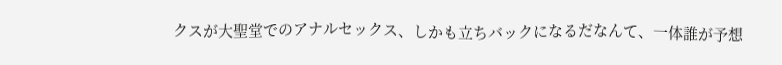クスが大聖堂でのアナルセックス、しかも立ちバックになるだなんて、一体誰が予想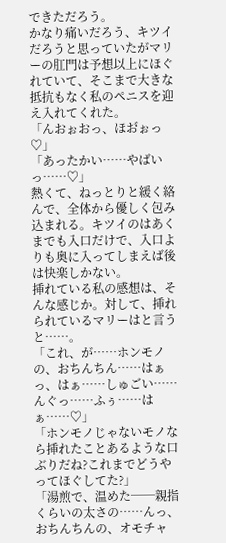できただろう。
かなり痛いだろう、キツイだろうと思っていたがマリーの肛門は予想以上にほぐれていて、そこまで大きな抵抗もなく私のペニスを迎え入れてくれた。
「んおぉおっ、ほお゙ぉっ♡」
「あったかい……やばいっ……♡」
熱くて、ねっとりと緩く絡んで、全体から優しく包み込まれる。キツイのはあくまでも入口だけで、入口よりも奥に入ってしまえば後は快楽しかない。
挿れている私の感想は、そんな感じか。対して、挿れられているマリーはと言うと……。
「これ、が……ホンモノの、おちんちん……はぁっ、はぁ……しゅごい……んぐっ……ふぅ……はぁ……♡」
「ホンモノじゃないモノなら挿れたことあるような口ぶりだね?これまでどうやってほぐしてた?」
「湯煎で、温めた──親指くらいの太さの……んっ、おちんちんの、オモチャ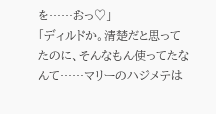を……お゙っ♡」
「ディルドか。清楚だと思ってたのに、そんなもん使ってたなんて……マリーのハジメテは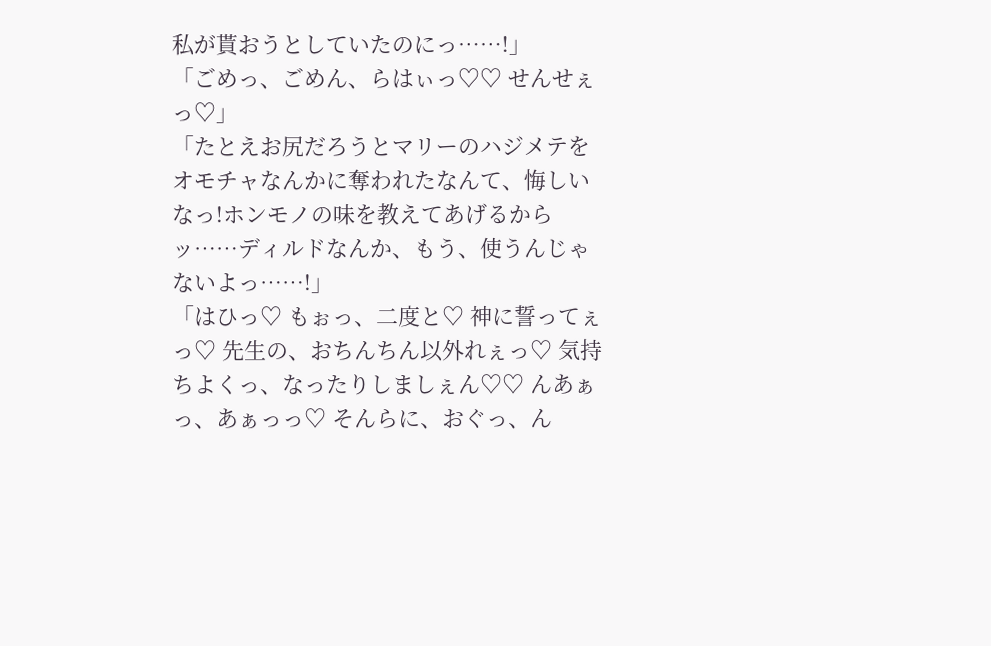私が貰おうとしていたのにっ……!」
「ごめっ、ごめん、らはぃっ♡♡ せんせぇっ♡」
「たとえお尻だろうとマリーのハジメテをオモチャなんかに奪われたなんて、悔しいなっ!ホンモノの味を教えてあげるからッ……ディルドなんか、もう、使うんじゃないよっ……!」
「はひっ♡ もぉっ、二度と♡ 神に誓ってぇっ♡ 先生の、おちんちん以外れぇっ♡ 気持ちよくっ、なったりしましぇん♡♡ んあぁっ、あぁっっ♡ そんらに、おぐっ、ん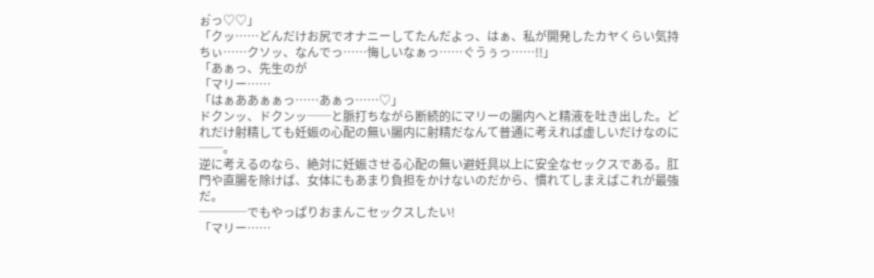ぉ゙っ♡♡」
「クッ……どんだけお尻でオナニーしてたんだよっ、はぁ、私が開発したカヤくらい気持ちぃ……クソッ、なんでっ……悔しいなぁっ……ぐうぅっ……!!」
「あぁっ、先生のが
「マリー……
「はぁああぁぁっ……あぁっ……♡」
ドクンッ、ドクンッ──と脈打ちながら断続的にマリーの腸内へと精液を吐き出した。どれだけ射精しても妊娠の心配の無い腸内に射精だなんて普通に考えれば虚しいだけなのに──。
逆に考えるのなら、絶対に妊娠させる心配の無い避妊具以上に安全なセックスである。肛門や直腸を除けば、女体にもあまり負担をかけないのだから、慣れてしまえばこれが最強だ。
────でもやっぱりおまんこセックスしたい!
「マリー……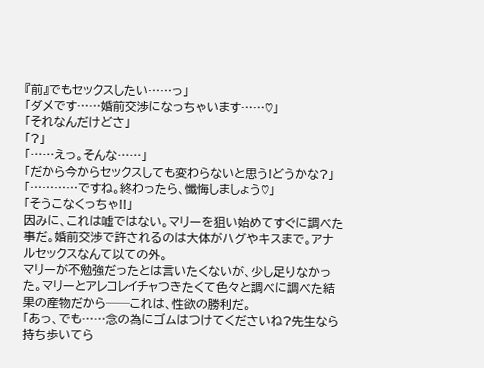『前』でもセックスしたい……っ」
「ダメです……婚前交渉になっちゃいます……♡」
「それなんだけどさ」
「?」
「……えっ。そんな……」
「だから今からセックスしても変わらないと思う!どうかな?」
「…………ですね。終わったら、懺悔しましょう♡」
「そうこなくっちゃ!!」
因みに、これは嘘ではない。マリーを狙い始めてすぐに調べた事だ。婚前交渉で許されるのは大体がハグやキスまで。アナルセックスなんて以ての外。
マリーが不勉強だったとは言いたくないが、少し足りなかった。マリーとアレコレイチャつきたくて色々と調べに調べた結果の産物だから──これは、性欲の勝利だ。
「あっ、でも……念の為にゴムはつけてくださいね?先生なら持ち歩いてら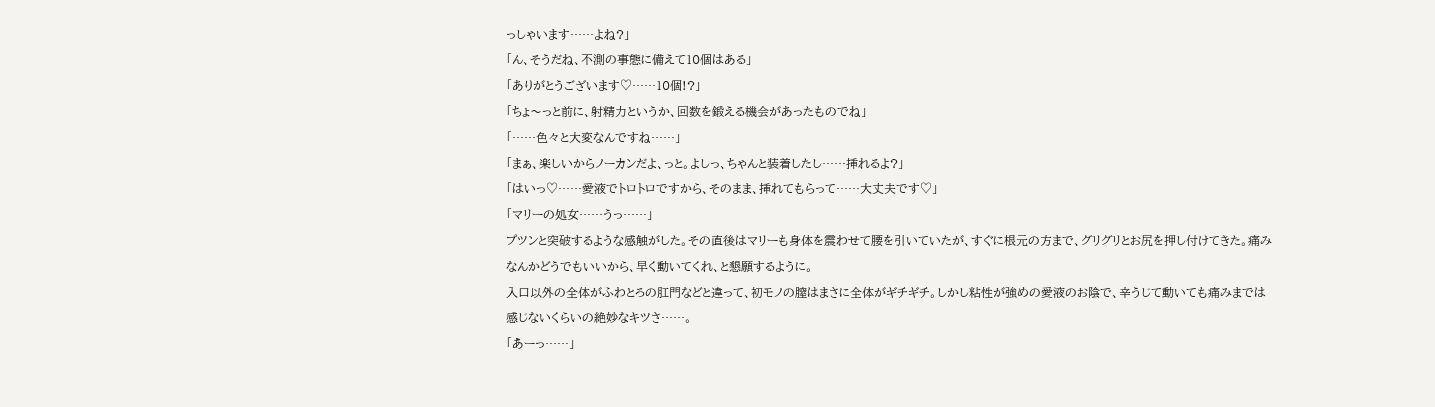っしゃいます……よね?」
「ん、そうだね、不測の事態に備えて10個はある」
「ありがとうございます♡……10個!?」
「ちょ〜っと前に、射精力というか、回数を鍛える機会があったものでね」
「……色々と大変なんですね……」
「まぁ、楽しいからノーカンだよ、っと。よしっ、ちゃんと装着したし……挿れるよ?」
「はいっ♡……愛液でトロトロですから、そのまま、挿れてもらって……大丈夫です♡」
「マリーの処女……うっ……」
プツンと突破するような感触がした。その直後はマリーも身体を震わせて腰を引いていたが、すぐに根元の方まで、グリグリとお尻を押し付けてきた。痛みなんかどうでもいいから、早く動いてくれ、と懇願するように。
入口以外の全体がふわとろの肛門などと違って、初モノの膣はまさに全体がギチギチ。しかし粘性が強めの愛液のお陰で、辛うじて動いても痛みまでは感じないくらいの絶妙なキツさ……。
「あ゙ーっ……」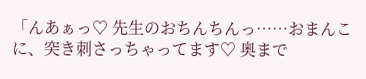「んあぁっ♡ 先生のおちんちんっ……おまんこに、突き刺さっちゃってます♡ 奥まで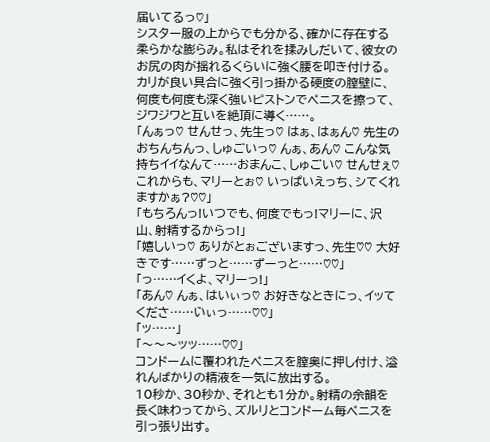届いてるっ♡」
シスター服の上からでも分かる、確かに存在する柔らかな膨らみ。私はそれを揉みしだいて、彼女のお尻の肉が揺れるくらいに強く腰を叩き付ける。
カリが良い具合に強く引っ掛かる硬度の膣壁に、何度も何度も深く強いピストンでペニスを擦って、ジワジワと互いを絶頂に導く……。
「んぁっ♡ せんせっ、先生っ♡ はぁ、はぁん♡ 先生のおちんちんっ、しゅごいっ♡ んぁ、あん♡ こんな気持ちイイなんて……おまんこ、しゅごい♡ せんせぇ♡ これからも、マリーとぉ♡ いっぱいえっち、シてくれますかぁ?♡♡」
「もちろんっ!いつでも、何度でもっ!マリーに、沢山、射精するからっ!」
「嬉しいっ♡ ありがとぉございますっ、先生♡♡ 大好きです……ずっと……ずーっと……♡♡」
「っ……イくよ、マリーっ!」
「あん♡ んぁ、はいぃっ♡ お好きなときにっ、イッてくださ……い゙ぃっ……♡♡」
「ッ……」
「〜〜〜ッッ……♡♡」
コンドームに覆われたペニスを膣奥に押し付け、溢れんばかりの精液を一気に放出する。
10秒か、30秒か、それとも1分か。射精の余韻を長く味わってから、ズルリとコンドーム毎ペニスを引っ張り出す。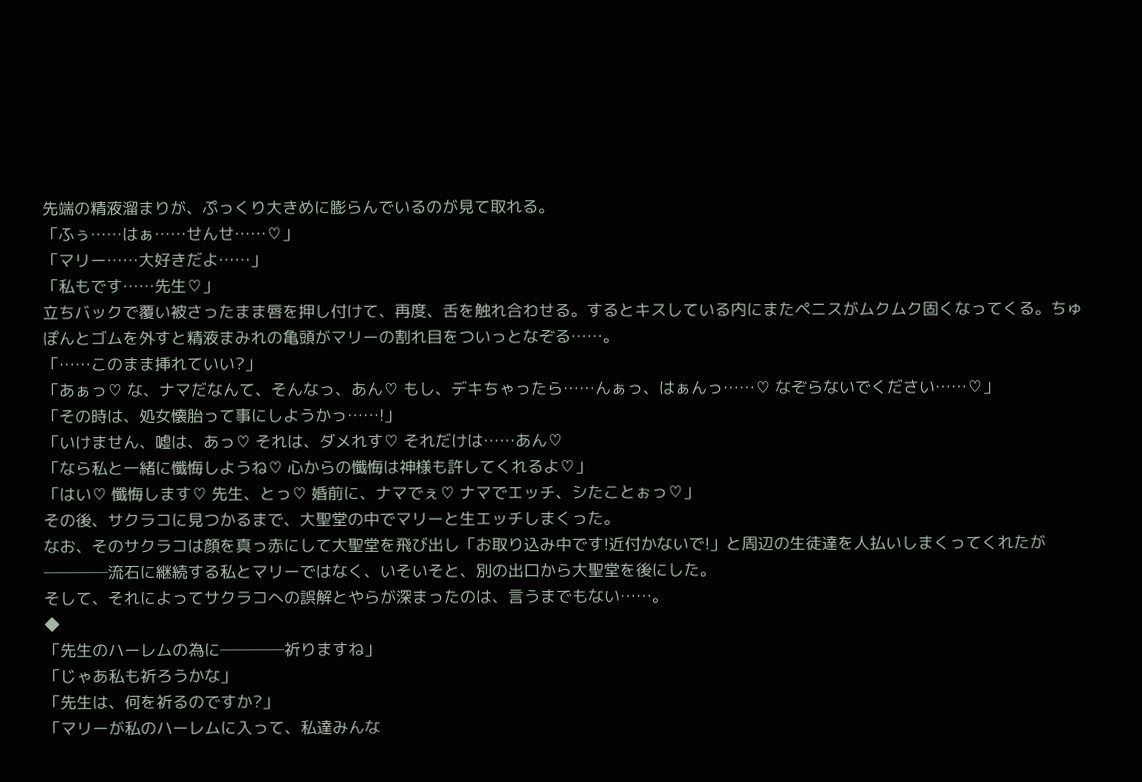先端の精液溜まりが、ぷっくり大きめに膨らんでいるのが見て取れる。
「ふぅ……はぁ……せんせ……♡」
「マリー……大好きだよ……」
「私もです……先生♡」
立ちバックで覆い被さったまま唇を押し付けて、再度、舌を触れ合わせる。するとキスしている内にまたペニスがムクムク固くなってくる。ちゅぽんとゴムを外すと精液まみれの亀頭がマリーの割れ目をついっとなぞる……。
「……このまま挿れていい?」
「あぁっ♡ な、ナマだなんて、そんなっ、あん♡ もし、デキちゃったら……んぁっ、はぁんっ……♡ なぞらないでください……♡」
「その時は、処女懐胎って事にしようかっ……!」
「いけません、嘘は、あっ♡ それは、ダメれす♡ それだけは……あん♡
「なら私と一緒に懺悔しようね♡ 心からの懺悔は神様も許してくれるよ♡」
「はい♡ 懺悔します♡ 先生、とっ♡ 婚前に、ナマでぇ♡ ナマでエッチ、シたことぉっ♡」
その後、サクラコに見つかるまで、大聖堂の中でマリーと生エッチしまくった。
なお、そのサクラコは顔を真っ赤にして大聖堂を飛び出し「お取り込み中です!近付かないで!」と周辺の生徒達を人払いしまくってくれたが────流石に継続する私とマリーではなく、いそいそと、別の出口から大聖堂を後にした。
そして、それによってサクラコへの誤解とやらが深まったのは、言うまでもない……。
◆
「先生のハーレムの為に────祈りますね」
「じゃあ私も祈ろうかな」
「先生は、何を祈るのですか?」
「マリーが私のハーレムに入って、私達みんな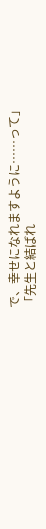で、幸せになれますように……って」
「先生と結ばれ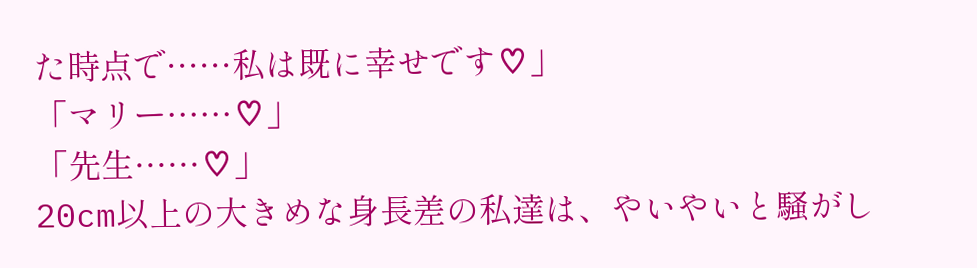た時点で……私は既に幸せです♡」
「マリー……♡」
「先生……♡」
20cm以上の大きめな身長差の私達は、やいやいと騒がし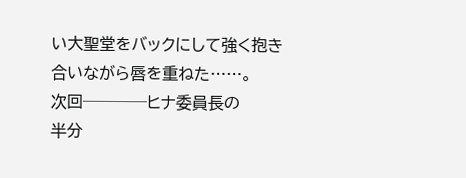い大聖堂をバックにして強く抱き合いながら唇を重ねた……。
次回────ヒナ委員長の
半分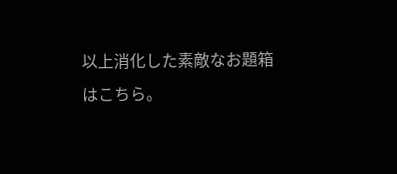以上消化した素敵なお題箱はこちら。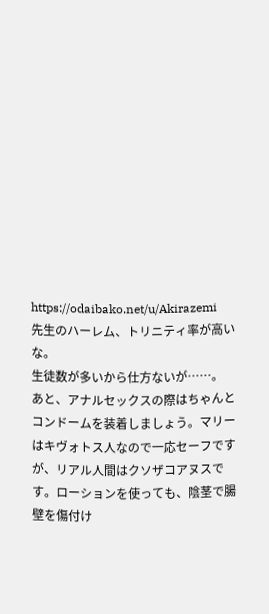https://odaibako.net/u/Akirazemi
先生のハーレム、トリニティ率が高いな。
生徒数が多いから仕方ないが……。
あと、アナルセックスの際はちゃんとコンドームを装着しましょう。マリーはキヴォトス人なので一応セーフですが、リアル人間はクソザコアヌスです。ローションを使っても、陰茎で腸壁を傷付け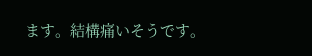ます。結構痛いそうです。